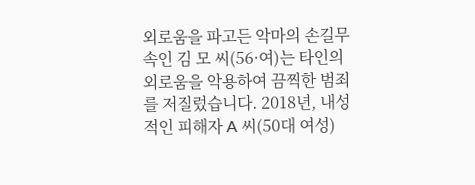외로움을 파고든 악마의 손길무속인 김 모 씨(56·여)는 타인의 외로움을 악용하여 끔찍한 범죄를 저질렀습니다. 2018년, 내성적인 피해자 A 씨(50대 여성)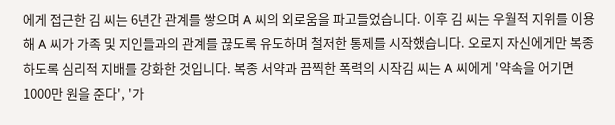에게 접근한 김 씨는 6년간 관계를 쌓으며 A 씨의 외로움을 파고들었습니다. 이후 김 씨는 우월적 지위를 이용해 A 씨가 가족 및 지인들과의 관계를 끊도록 유도하며 철저한 통제를 시작했습니다. 오로지 자신에게만 복종하도록 심리적 지배를 강화한 것입니다. 복종 서약과 끔찍한 폭력의 시작김 씨는 A 씨에게 '약속을 어기면 1000만 원을 준다', '가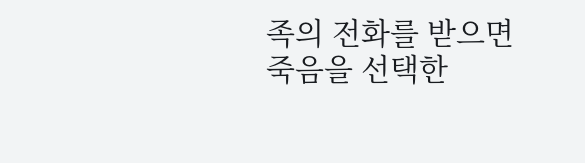족의 전화를 받으면 죽음을 선택한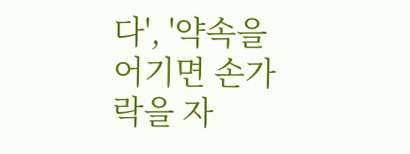다', '약속을 어기면 손가락을 자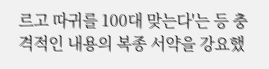르고 따귀를 100대 맞는다'는 등 충격적인 내용의 복종 서약을 강요했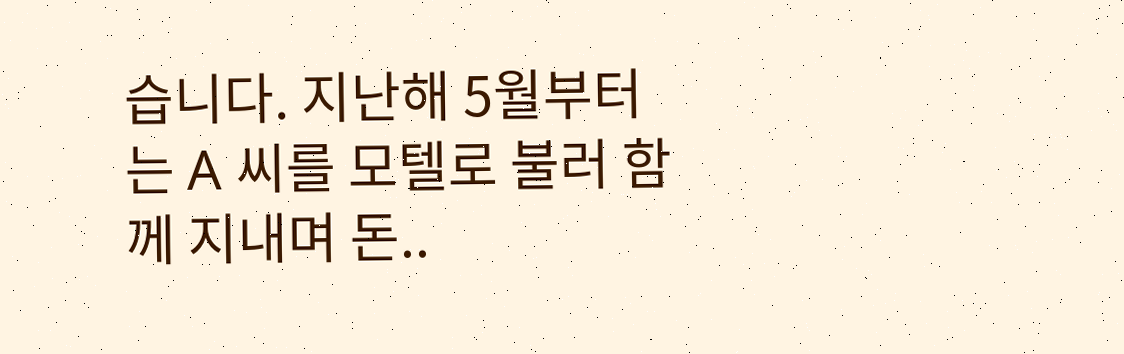습니다. 지난해 5월부터는 A 씨를 모텔로 불러 함께 지내며 돈..